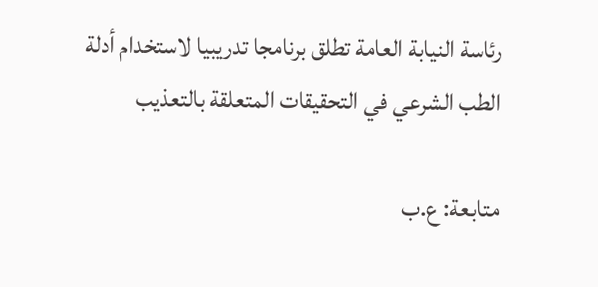رئاسة النيابة العامة تطلق برنامجا تدريبيا لاستخدام أدلة الطب الشرعي في التحقيقات المتعلقة بالتعذيب

متابعة: ع.ب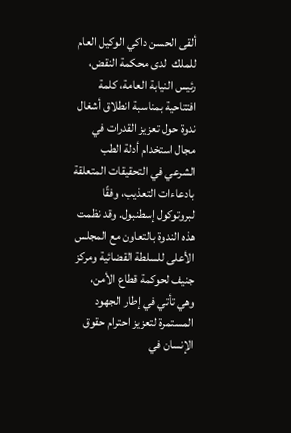ألقى الحسن داكي الوكيل العام للملك  لدى محكمة النقض، رئيس النيابة العامة، كلمة افتتاحية بمناسبة انطلاق أشغال ندوة حول تعزيز القدرات في مجال استخدام أدلة الطب الشرعي في التحقيقات المتعلقة بادعاءات التعذيب، وفقًا لبروتوكول إسطنبول. وقد نظمت هذه الندوة بالتعاون مع المجلس الأعلى للسلطة القضائية ومركز جنيف لحوكمة قطاع الأمن، وهي تأتي في إطار الجهود المستمرة لتعزيز احترام حقوق الإنسان في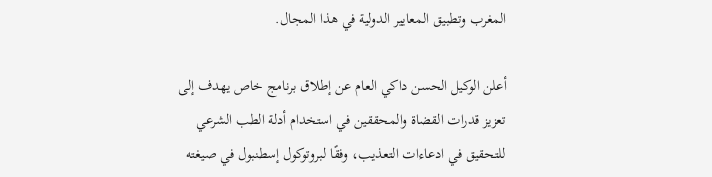المغرب وتطبيق المعايير الدولية في هذا المجال.

أعلن الوكيل الحسن داكي العام عن إطلاق برنامج خاص يهدف إلى تعزيز قدرات القضاة والمحققين في استخدام أدلة الطب الشرعي للتحقيق في ادعاءات التعذيب، وفقًا لبروتوكول إسطنبول في صيغته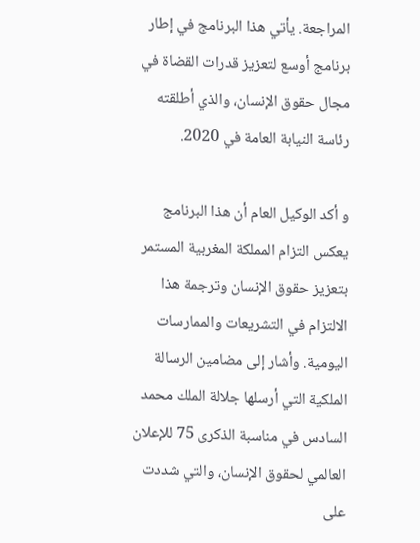المراجعة. يأتي هذا البرنامج في إطار برنامج أوسع لتعزيز قدرات القضاة في مجال حقوق الإنسان، والذي أطلقته رئاسة النيابة العامة في 2020.

و أكد الوكيل العام أن هذا البرنامج يعكس التزام المملكة المغربية المستمر بتعزيز حقوق الإنسان وترجمة هذا الالتزام في التشريعات والممارسات اليومية. وأشار إلى مضامين الرسالة الملكية التي أرسلها جلالة الملك محمد السادس في مناسبة الذكرى 75 للإعلان العالمي لحقوق الإنسان، والتي شددت على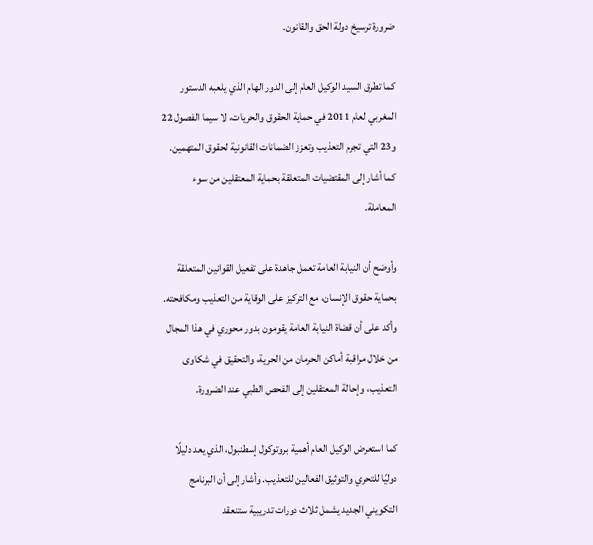ضرورة ترسيخ دولة الحق والقانون.

كما تطرق السيد الوكيل العام إلى الدور الهام الذي يلعبه الدستور المغربي لعام 2011 في حماية الحقوق والحريات، لا سيما الفصول 22 و23 التي تجرم التعذيب وتعزز الضمانات القانونية لحقوق المتهمين. كما أشار إلى المقتضيات المتعلقة بحماية المعتقلين من سوء المعاملة.

وأوضح أن النيابة العامة تعمل جاهدة على تفعيل القوانين المتعلقة بحماية حقوق الإنسان، مع التركيز على الوقاية من التعذيب ومكافحته. وأكد على أن قضاة النيابة العامة يقومون بدور محوري في هذا المجال من خلال مراقبة أماكن الحرمان من الحرية، والتحقيق في شكاوى التعذيب، وإحالة المعتقلين إلى الفحص الطبي عند الضرورة.

كما استعرض الوكيل العام أهمية بروتوكول إسطنبول، الذي يعد دليلًا دوليًا للتحري والتوثيق الفعالين للتعذيب. وأشار إلى أن البرنامج التكويني الجديد يشمل ثلاث دورات تدريبية ستنعقد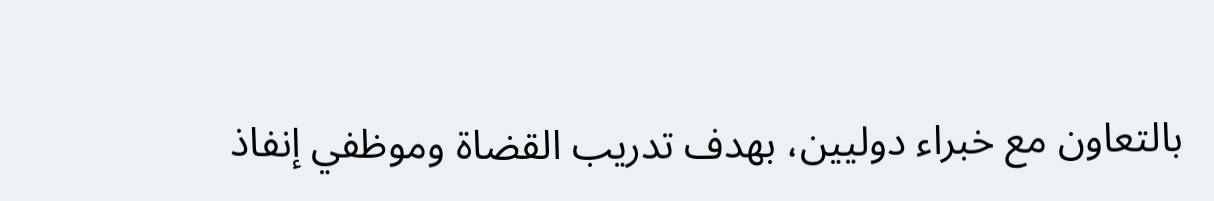بالتعاون مع خبراء دوليين، بهدف تدريب القضاة وموظفي إنفاذ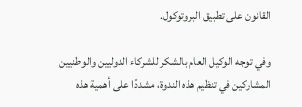القانون على تطبيق البروتوكول.

وفي توجه الوكيل العام بالشكر للشركاء الدوليين والوطنيين المشاركين في تنظيم هذه الندوة، مشددًا على أهمية هذه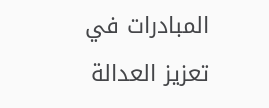المبادرات في تعزيز العدالة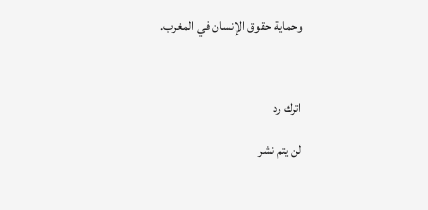وحماية حقوق الإنسان في المغرب.



اترك رد

لن يتم نشر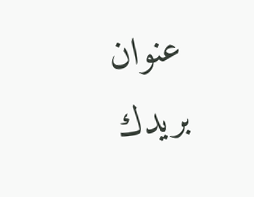عنوان بريدك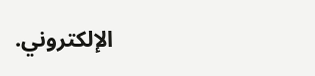الإلكتروني.